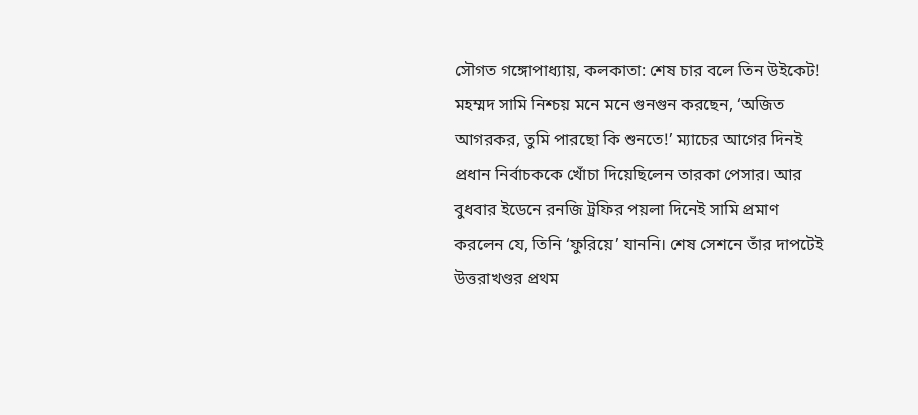সৌগত গঙ্গোপাধ্যায়, কলকাতা: শেষ চার বলে তিন উইকেট! মহম্মদ সামি নিশ্চয় মনে মনে গুনগুন করছেন, ‘অজিত আগরকর, তুমি পারছো কি শুনতে!’ ম্যাচের আগের দিনই প্রধান নির্বাচককে খোঁচা দিয়েছিলেন তারকা পেসার। আর বুধবার ইডেনে রনজি ট্রফির পয়লা দিনেই সামি প্রমাণ করলেন যে, তিনি ‘ফুরিয়ে’ যাননি। শেষ সেশনে তাঁর দাপটেই উত্তরাখণ্ডর প্রথম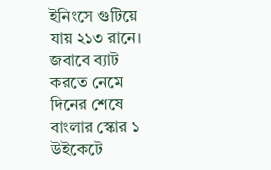ইনিংসে গুটিয়ে যায় ২১৩ রানে। জবাবে ব্যাট করতে নেমে দিনের শেষে বাংলার স্কোর ১ উইকেটে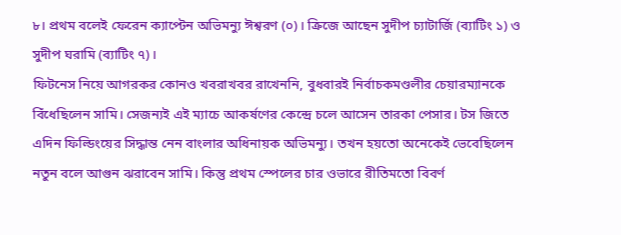৮। প্রথম বলেই ফেরেন ক্যাপ্টেন অভিমন্যু ঈশ্বরণ (০)। ক্রিজে আছেন সুদীপ চ্যাটার্জি (ব্যাটিং ১) ও সুদীপ ঘরামি (ব্যাটিং ৭)।
ফিটনেস নিয়ে আগরকর কোনও খবরাখবর রাখেননি, বুধবারই নির্বাচকমণ্ডলীর চেয়ারম্যানকে বিঁধেছিলেন সামি। সেজন্যই এই ম্যাচে আকর্ষণের কেন্দ্রে চলে আসেন তারকা পেসার। টস জিতে এদিন ফিল্ডিংয়ের সিদ্ধান্ত নেন বাংলার অধিনায়ক অভিমন্যু। তখন হয়তো অনেকেই ভেবেছিলেন নতুন বলে আগুন ঝরাবেন সামি। কিন্তু প্রথম স্পেলের চার ওভারে রীতিমতো বিবর্ণ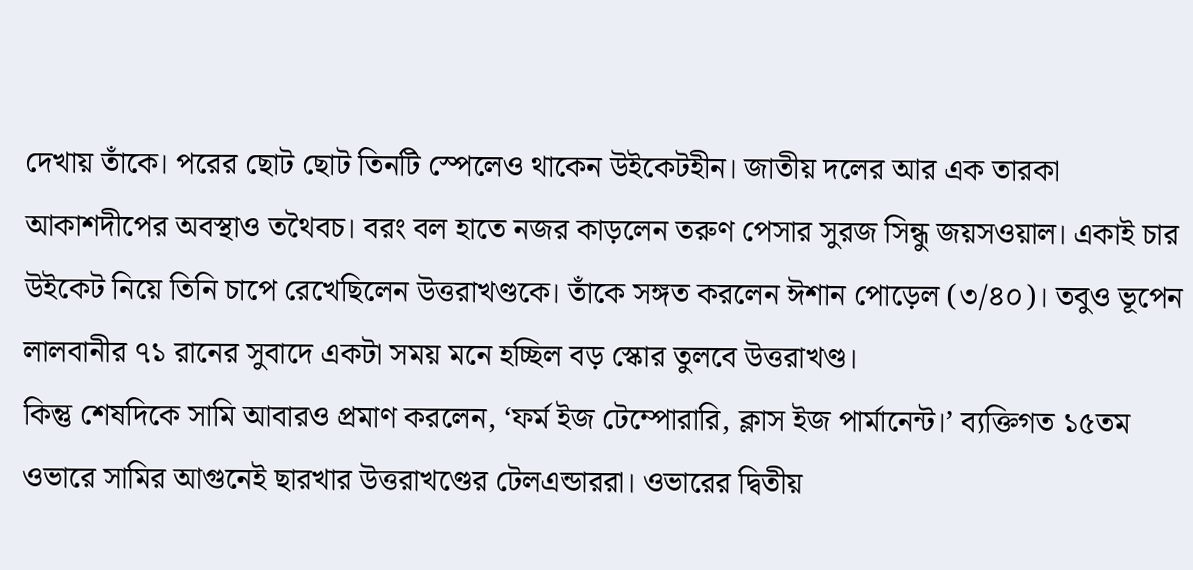দেখায় তাঁকে। পরের ছোট ছোট তিনটি স্পেলেও থাকেন উইকেটহীন। জাতীয় দলের আর এক তারকা আকাশদীপের অবস্থাও তথৈবচ। বরং বল হাতে নজর কাড়লেন তরুণ পেসার সুরজ সিন্ধু জয়সওয়াল। একাই চার উইকেট নিয়ে তিনি চাপে রেখেছিলেন উত্তরাখণ্ডকে। তাঁকে সঙ্গত করলেন ঈশান পোড়েল (৩/৪০)। তবুও ভূপেন লালবানীর ৭১ রানের সুবাদে একটা সময় মনে হচ্ছিল বড় স্কোর তুলবে উত্তরাখণ্ড।
কিন্তু শেষদিকে সামি আবারও প্রমাণ করলেন, ‘ফর্ম ইজ টেম্পোরারি, ক্লাস ইজ পার্মানেন্ট।’ ব্যক্তিগত ১৫তম ওভারে সামির আগুনেই ছারখার উত্তরাখণ্ডের টেলএন্ডাররা। ওভারের দ্বিতীয়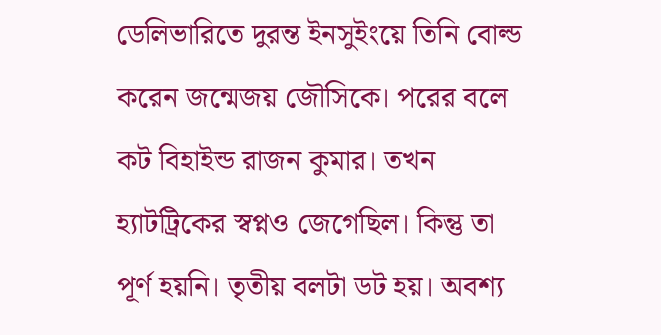ডেলিভারিতে দুরন্ত ইনসুইংয়ে তিনি বোল্ড করেন জন্মেজয় জৌসিকে। পরের বলে কট বিহাইন্ড রাজন কুমার। তখন হ্যাটট্রিকের স্বপ্নও জেগেছিল। কিন্তু তা পূর্ণ হয়নি। তৃতীয় বলটা ডট হয়। অবশ্য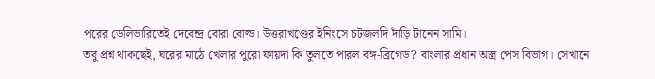পরের ডেলিভারিতেই দেবেন্দ্র বোরা বোল্ড। উত্তরাখণ্ডের ইনিংসে চটজলদি দাঁড়ি টানেন সামি।
তবু প্রশ্ন থাকছেই, ঘরের মাঠে খেলার পুরো ফায়দা কি তুলতে পারল বঙ্গ-ব্রিগেড? বাংলার প্রধান অস্ত্র পেস বিভাগ। সেখানে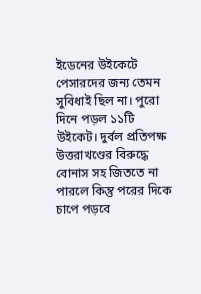ইডেনের উইকেটে পেসারদের জন্য তেমন সুবিধাই ছিল না। পুরো দিনে পড়ল ১১টি উইকেট। দুর্বল প্রতিপক্ষ উত্তরাখণ্ডের বিরুদ্ধে বোনাস সহ জিততে না পারলে কিন্তু পরের দিকে চাপে পড়বে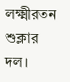লক্ষ্মীরতন শুক্লার দল।